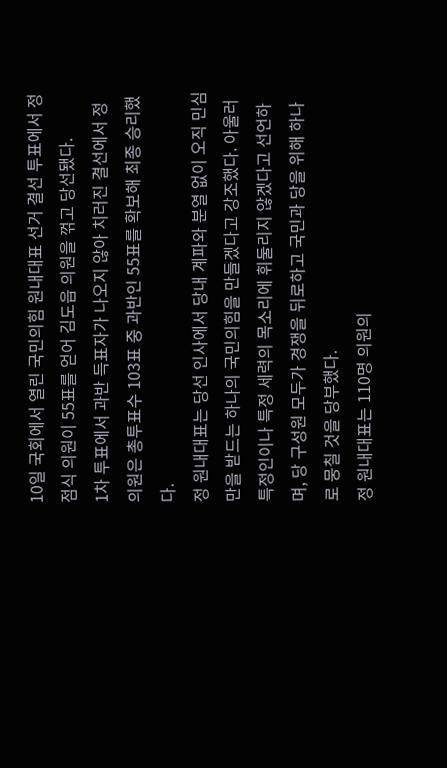10일 국회에서 열린 국민의힘 원내대표 선거 결선 투표에서 정점식 의원이 55표를 얻어 김도읍 의원을 꺾고 당선됐다.
1차 투표에서 과반 득표자가 나오지 않아 치러진 결선에서 정 의원은 총투표수 103표 중 과반인 55표를 확보해 최종 승리했다.
정 원내대표는 당선 인사에서 당내 계파와 분열 없이 오직 민심만을 받드는 하나의 국민의힘을 만들겠다고 강조했다. 아울러 특정인이나 특정 세력의 목소리에 휘둘리지 않겠다고 선언하며, 당 구성원 모두가 경쟁을 뒤로하고 국민과 당을 위해 하나로 뭉칠 것을 당부했다.
정 원내대표는 110명 의원의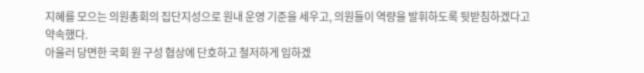지혜를 모으는 의원총회의 집단지성으로 원내 운영 기준을 세우고, 의원들이 역량을 발휘하도록 뒷받침하겠다고 약속했다.
아울러 당면한 국회 원 구성 협상에 단호하고 철저하게 임하겠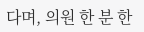다며, 의원 한 분 한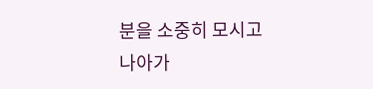분을 소중히 모시고 나아가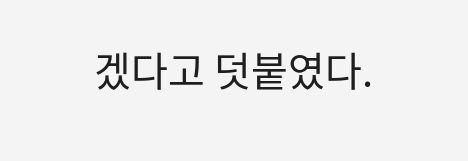겠다고 덧붙였다.